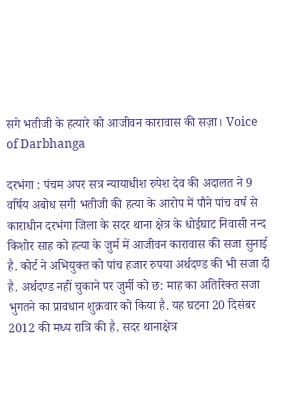सगे भतीजी के हत्यारे को आजीवन कारावास की सज़ा। Voice of Darbhanga

दरभंगा : पंचम अपर सत्र न्यायाधीश रुपेश देव की अदालत ने 9 वर्षिय अबोध सगी भतीजी की हत्या के आरोप में पौने पांच वर्ष से काराधीन दरभंगा जिला के सदर थाना क्षेत्र के धोईघाट निवासी नन्द किशोर साह को हत्या के जुर्म में आजीवन कारावास की सजा सुनाई है. कोर्ट ने अभियुक्त को पांच हजार रुपया अर्थदण्ड की भी सजा दी है. अर्थदण्ड नहीं चुकाने पर जुर्मी को छ: माह का अतिरिक्त सजा भुगतने का प्रावधान शुक्रवार को किया है. यह घटना 20 दिसंबर 2012 की मध्य रात्रि की है. सदर थानाक्षेत्र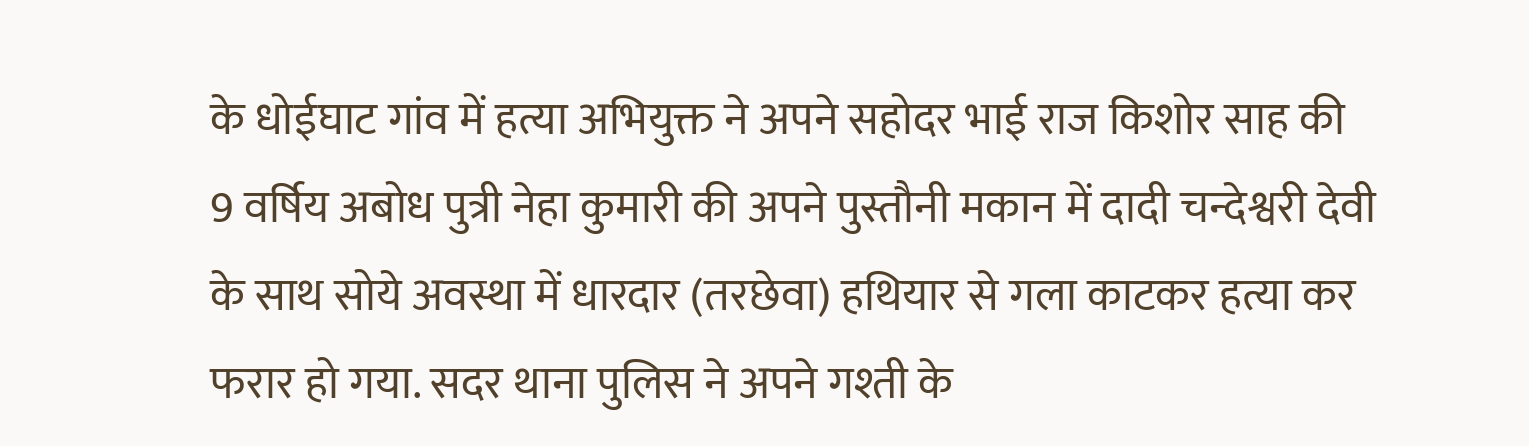के धोईघाट गांव में हत्या अभियुक्त ने अपने सहोदर भाई राज किशोर साह की 9 वर्षिय अबोध पुत्री नेहा कुमारी की अपने पुस्तौनी मकान में दादी चन्देश्वरी देवी के साथ सोये अवस्था में धारदार (तरछेवा) हथियार से गला काटकर हत्या कर फरार हो गया. सदर थाना पुलिस ने अपने गश्ती के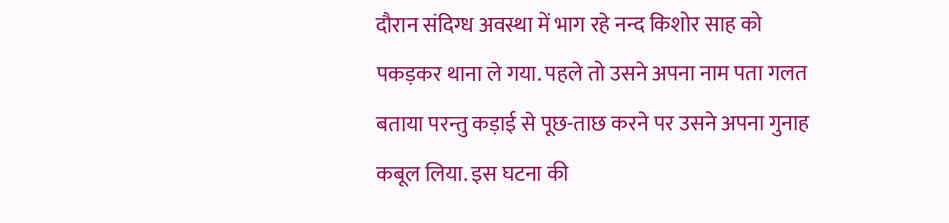दौरान संदिग्ध अवस्था में भाग रहे नन्द किशोर साह को पकड़कर थाना ले गया. पहले तो उसने अपना नाम पता गलत बताया परन्तु कड़ाई से पूछ-ताछ करने पर उसने अपना गुनाह कबूल लिया. इस घटना की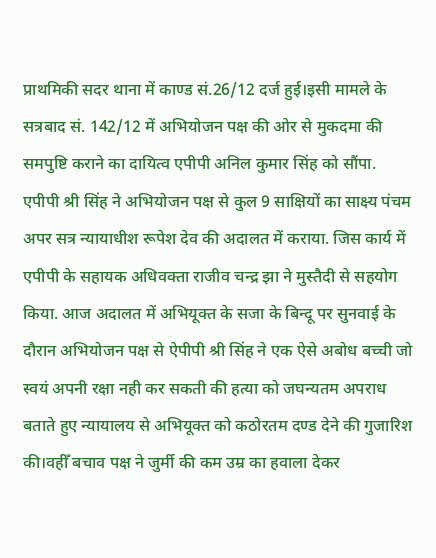प्राथमिकी सदर थाना में काण्ड सं.26/12 दर्ज हुई।इसी मामले के सत्रबाद सं. 142/12 में अभियोजन पक्ष की ओर से मुकदमा की समपुष्टि कराने का दायित्व एपीपी अनिल कुमार सिंह को सौंपा. एपीपी श्री सिंह ने अभियोजन पक्ष से कुल 9 साक्षियों का साक्ष्य पंचम अपर सत्र न्यायाधीश रूपेश देव की अदालत में कराया. जिस कार्य में एपीपी के सहायक अधिवक्ता राजीव चन्द्र झा ने मुस्तैदी से सहयोग किया. आज अदालत में अभियूक्त के सजा के बिन्दू पर सुनवाई के दौरान अभियोजन पक्ष से ऐपीपी श्री सिंह ने एक ऐसे अबोध बच्ची जो स्वयं अपनी रक्षा नही कर सकती की हत्या को जघन्यतम अपराध बताते हुए न्यायालय से अभियूक्त को कठोरतम दण्ड देने की गुजारिश की।वहीँ बचाव पक्ष ने जुर्मी की कम उम्र का हवाला देकर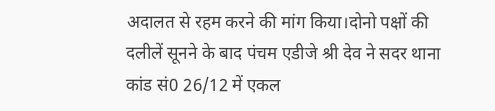अदालत से रहम करने की मांग किया।दोनो पक्षों की दलीलें सूनने के बाद पंचम एडीजे श्री देव ने सदर थाना कांड सं0 26/12 में एकल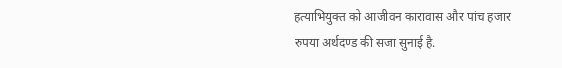हत्याभियुक्त को आजीवन कारावास और पांच हजार रुपया अर्थदण्ड की सजा सुनाई है.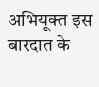अभियूक्त इस बारदात के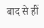बाद से हीं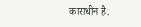काराधीन है.